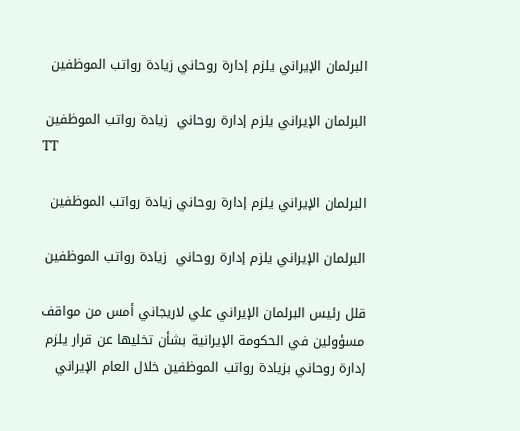البرلمان الإيراني يلزم إدارة روحاني زيادة رواتب الموظفين

البرلمان الإيراني يلزم إدارة روحاني  زيادة رواتب الموظفين
TT

البرلمان الإيراني يلزم إدارة روحاني زيادة رواتب الموظفين

البرلمان الإيراني يلزم إدارة روحاني  زيادة رواتب الموظفين

قلل رئيس البرلمان الإيراني علي لاريجاني أمس من مواقف مسؤولين في الحكومة الإيرانية بشأن تخليها عن قرار يلزم إدارة روحاني بزيادة رواتب الموظفين خلال العام الإيراني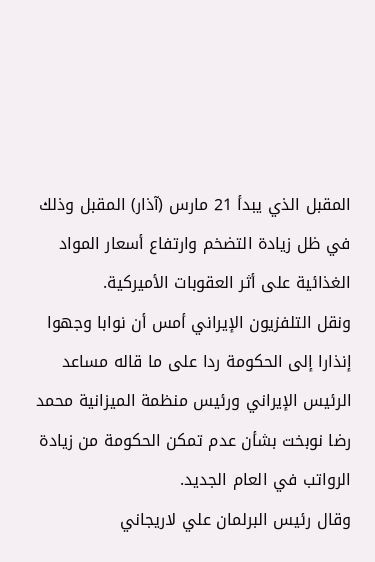المقبل الذي يبدأ 21 مارس (آذار) المقبل وذلك في ظل زيادة التضخم وارتفاع أسعار المواد الغذائية على أثر العقوبات الأميركية.
ونقل التلفزيون الإيراني أمس أن نوابا وجهوا إنذارا إلى الحكومة ردا على ما قاله مساعد الرئيس الإيراني ورئيس منظمة الميزانية محمد رضا نوبخت بشأن عدم تمكن الحكومة من زيادة الرواتب في العام الجديد.
وقال رئيس البرلمان علي لاريجاني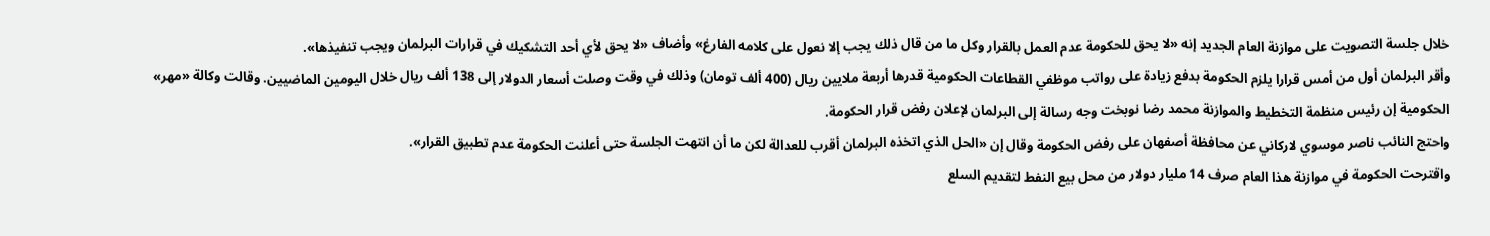خلال جلسة التصويت على موازنة العام الجديد إنه «لا يحق للحكومة عدم العمل بالقرار وكل ما من قال ذلك يجب إلا نعول على كلامه الفارغ» وأضاف «لا يحق لأي أحد التشكيك في قرارات البرلمان ويجب تنفيذها».
وأقر البرلمان أول من أمس قرارا يلزم الحكومة بدفع زيادة على رواتب موظفي القطاعات الحكومية قدرها أربعة ملايين ريال (400 ألف تومان) وذلك في وقت وصلت أسعار الدولار إلى 138 ألف ريال خلال اليومين الماضيين. وقالت وكالة «مهر» الحكومية إن رئيس منظمة التخطيط والموازنة محمد رضا نوبخت وجه رسالة إلى البرلمان لإعلان رفض قرار الحكومة.
واحتج النائب ناصر موسوي لاركاني عن محافظة أصفهان على رفض الحكومة وقال إن «الحل الذي اتخذه البرلمان أقرب للعدالة لكن ما أن انتهت الجلسة حتى أعلنت الحكومة عدم تطبيق القرار».
واقترحت الحكومة في موازنة هذا العام صرف 14 مليار دولار من محل بيع النفط لتقديم السلع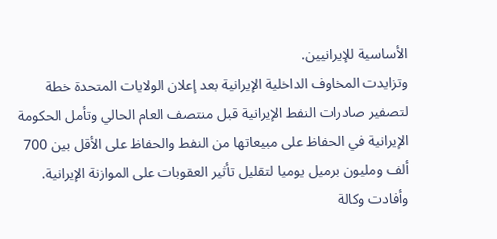الأساسية للإيرانيين.
وتزايدت المخاوف الداخلية الإيرانية بعد إعلان الولايات المتحدة خطة لتصفير صادرات النفط الإيرانية قبل منتصف العام الحالي وتأمل الحكومة الإيرانية في الحفاظ على مبيعاتها من النفط والحفاظ على الأقل بين 700 ألف ومليون برميل يوميا لتقليل تأثير العقوبات على الموازنة الإيرانية.
وأفادت وكالة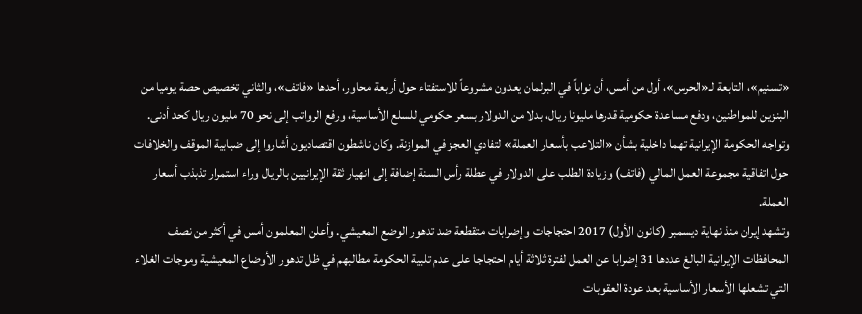«تسنيم»، التابعة لـ«الحرس»، أول من أمس، أن نواباً في البرلمان يعدون مشروعاً للاستفتاء حول أربعة محاور، أحدها «فاتف»، والثاني تخصيص حصة يوميا من البنزين للمواطنين، ودفع مساعدة حكومية قدرها مليونا ريال، بدلا من الدولار بسعر حكومي للسلع الأساسية، ورفع الرواتب إلى نحو 70 مليون ريال كحد أدنى.
وتواجه الحكومة الإيرانية تهما داخلية بشأن «التلاعب بأسعار العملة» لتفادي العجز في الموازنة. وكان ناشطون اقتصاديون أشاروا إلى ضبابية الموقف والخلافات حول اتفاقية مجموعة العمل المالي (فاتف) وزيادة الطلب على الدولار في عطلة رأس السنة إضافة إلى انهيار ثقة الإيرانيين بالريال وراء استمرار تذبذب أسعار العملة.
وتشهد إيران منذ نهاية ديسمبر (كانون الأول) 2017 احتجاجات وإضرابات متقطعة ضد تدهور الوضع المعيشي. وأعلن المعلمون أمس في أكثر من نصف المحافظات الإيرانية البالغ عددها 31 إضرابا عن العمل لفترة ثلاثة أيام احتجاجا على عدم تلبية الحكومة مطالبهم في ظل تدهور الأوضاع المعيشية وموجات الغلاء التي تشعلها الأسعار الأساسية بعد عودة العقوبات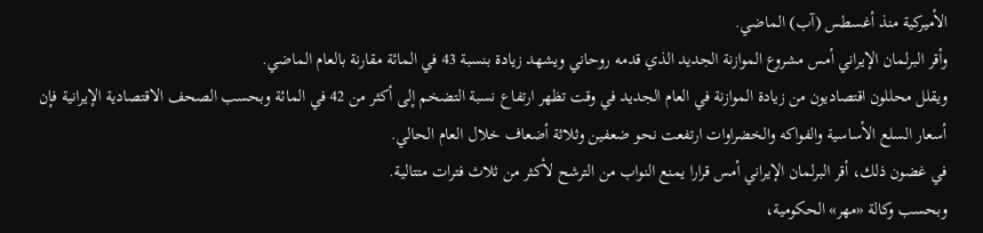الأميركية منذ أغسطس (آب) الماضي.
وأقر البرلمان الإيراني أمس مشروع الموازنة الجديد الذي قدمه روحاني ويشهد زيادة بنسبة 43 في المائة مقارنة بالعام الماضي.
ويقلل محللون اقتصاديون من زيادة الموازنة في العام الجديد في وقت تظهر ارتفاع نسبة التضخم إلى أكثر من 42 في المائة وبحسب الصحف الاقتصادية الإيرانية فإن أسعار السلع الأساسية والفواكه والخضراوات ارتفعت نحو ضعفين وثلاثة أضعاف خلال العام الحالي.
في غضون ذلك، أقر البرلمان الإيراني أمس قرارا يمنع النواب من الترشح لأكثر من ثلاث فترات متتالية.
وبحسب وكالة «مهر» الحكومية،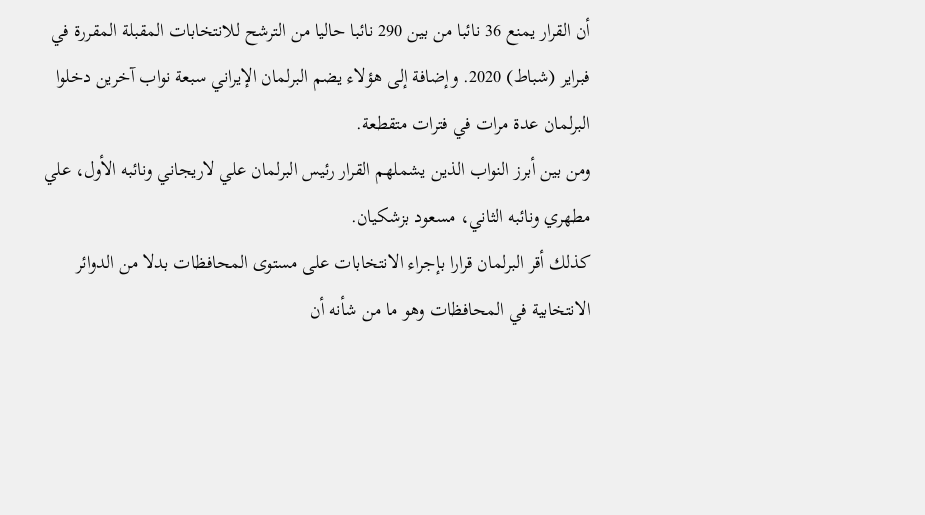أن القرار يمنع 36 نائبا من بين 290 نائبا حاليا من الترشح للانتخابات المقبلة المقررة في فبراير (شباط) 2020. وإضافة إلى هؤلاء يضم البرلمان الإيراني سبعة نواب آخرين دخلوا البرلمان عدة مرات في فترات متقطعة.
ومن بين أبرز النواب الذين يشملهم القرار رئيس البرلمان علي لاريجاني ونائبه الأول، علي مطهري ونائبه الثاني، مسعود بزشكيان.
كذلك أقر البرلمان قرارا بإجراء الانتخابات على مستوى المحافظات بدلا من الدوائر الانتخابية في المحافظات وهو ما من شأنه أن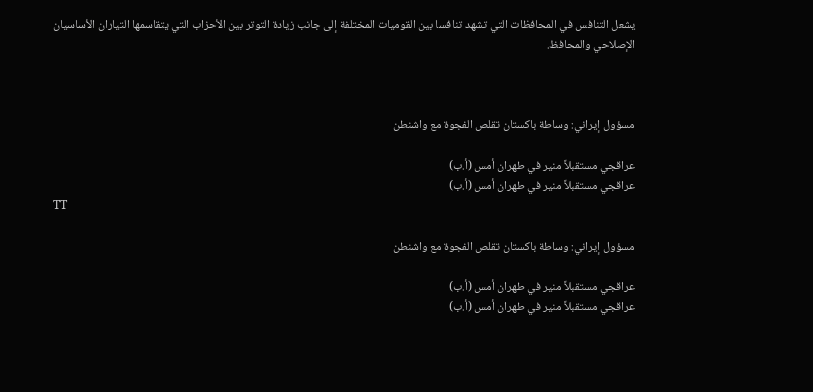يشعل التنافس في المحافظات التي تشهد تنافسا بين القوميات المختلفة إلى جانب زيادة التوتر بين الأحزاب التي يتقاسمها التياران الأساسيان الإصلاحي والمحافظ.



مسؤول إيراني: وساطة باكستان تقلص الفجوة مع واشنطن

عراقجي مستقبلاً منير في طهران أمس (أ.ب)
عراقجي مستقبلاً منير في طهران أمس (أ.ب)
TT

مسؤول إيراني: وساطة باكستان تقلص الفجوة مع واشنطن

عراقجي مستقبلاً منير في طهران أمس (أ.ب)
عراقجي مستقبلاً منير في طهران أمس (أ.ب)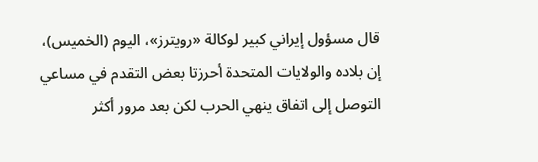قال مسؤول إيراني كبير لوكالة «رويترز»، اليوم (الخميس)، إن بلاده والولايات المتحدة أحرزتا بعض التقدم في مساعي التوصل ‌إلى اتفاق ‌ينهي الحرب ‌لكن بعد مرور أكثر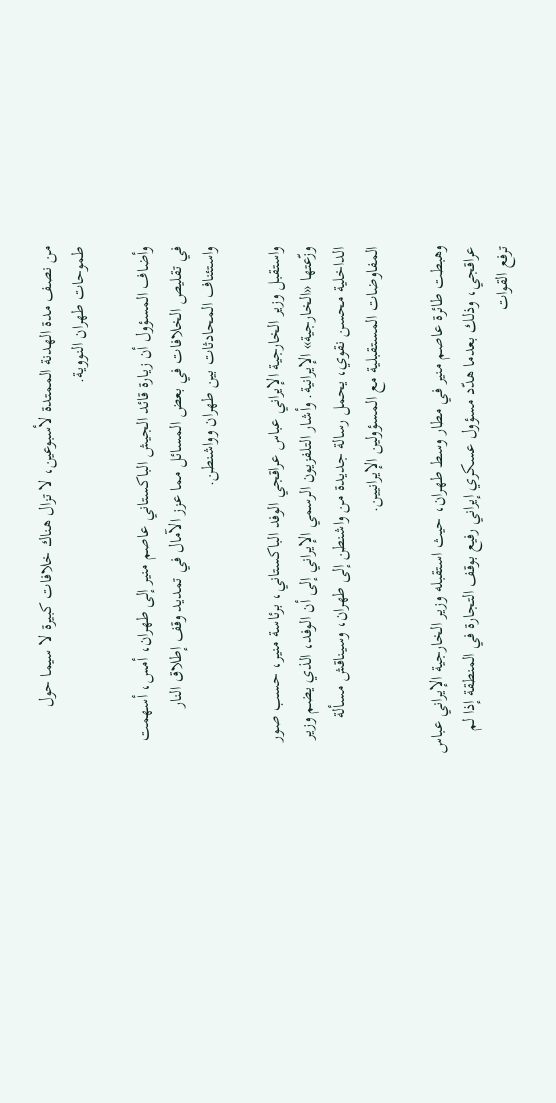من نصف مدة الهدنة الممتدة لأسبوعين، لا تزال هناك خلافات كبيرة لا ‌سيما ‌حول طموحات طهران ‌النووية.

وأضاف المسؤول ‌أن زيارة قائد الجيش الباكستاني عاصم منير إلى طهران، ‌أمس، أسهمت في تقليص الخلافات في بعض المسائل مما عزز الآمال في تمديد وقف إطلاق النار واستئناف المحادثات بين طهران وواشنطن.

واستقبل وزير الخارجية الإيراني عباس عراقجي الوفد الباكستاني، برئاسة منير، حسب صور وزّعتها «الخارجية» الإيرانية. وأشار التلفزيون الرسمي الإيراني إلى أن الوفد، الذي يضم وزير الداخلية محسن نقوي، يحمل رسالة جديدة من واشنطن إلى طهران، وسيناقش مسألة المفاوضات المستقبلية مع المسؤولين الإيرانيين.

وهبطت طائرة عاصم منير في مطار وسط طهران، حيث استقبله وزير الخارجية الإيراني عباس عراقجي، وذلك بعدما هدّد مسؤول عسكري إيراني رفيع بوقف التجارة في المنطقة إذا لم ترفع القوات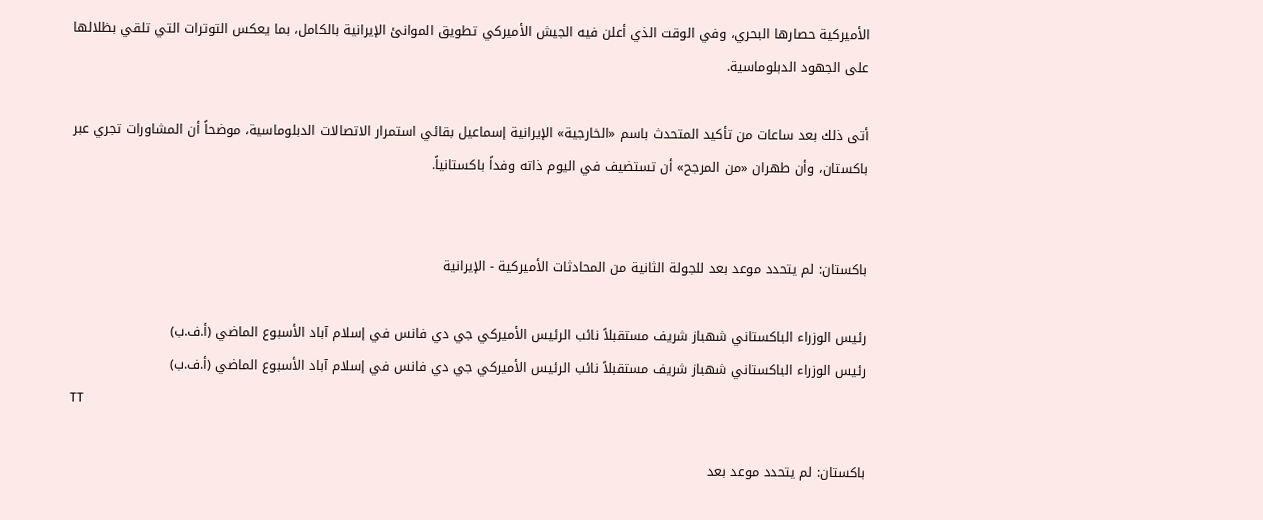الأميركية حصارها البحري، وفي الوقت الذي أعلن فيه الجيش الأميركي تطويق الموانئ الإيرانية بالكامل، بما يعكس التوترات التي تلقي بظلالها على الجهود الدبلوماسية.

أتى ذلك بعد ساعات من تأكيد المتحدث باسم «الخارجية» الإيرانية إسماعيل بقائي استمرار الاتصالات الدبلوماسية، موضحاً أن المشاورات تجري عبر باكستان، وأن طهران «من المرجح» أن تستضيف في اليوم ذاته وفداً باكستانياً.


باكستان: لم يتحدد موعد بعد للجولة الثانية من المحادثات الأميركية - الإيرانية

رئيس الوزراء الباكستاني شهباز شريف مستقبلاً نائب الرئيس الأميركي جي دي فانس في إسلام آباد الأسبوع الماضي (أ.ف.ب)
رئيس الوزراء الباكستاني شهباز شريف مستقبلاً نائب الرئيس الأميركي جي دي فانس في إسلام آباد الأسبوع الماضي (أ.ف.ب)
TT

باكستان: لم يتحدد موعد بعد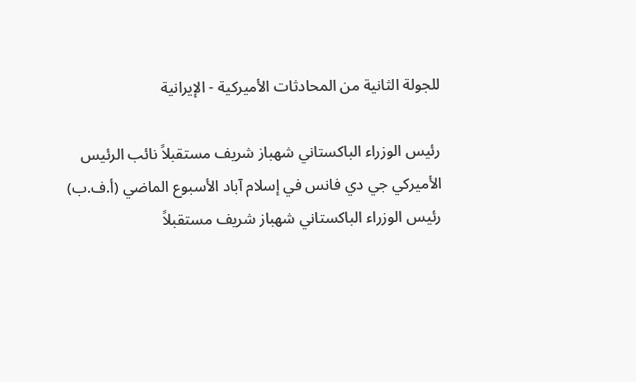للجولة الثانية من المحادثات الأميركية - الإيرانية

رئيس الوزراء الباكستاني شهباز شريف مستقبلاً نائب الرئيس الأميركي جي دي فانس في إسلام آباد الأسبوع الماضي (أ.ف.ب)
رئيس الوزراء الباكستاني شهباز شريف مستقبلاً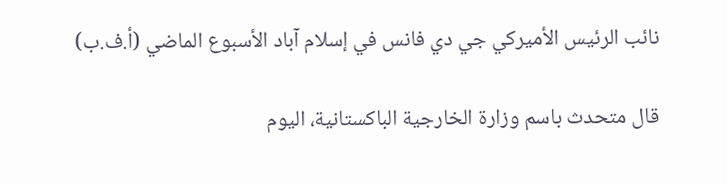نائب الرئيس الأميركي جي دي فانس في إسلام آباد الأسبوع الماضي (أ.ف.ب)

قال متحدث ‌باسم وزارة ‌الخارجية الباكستانية، ‌اليوم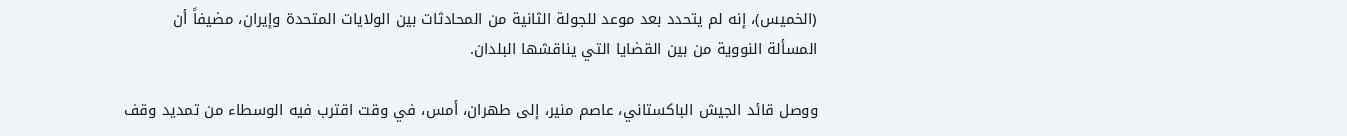(الخميس)، إنه لم يتحدد بعد موعد للجولة ‌الثانية ‌من المحادثات ‌بين ‌الولايات المتحدة ‌وإيران، مضيفاً أن المسألة النووية من بين القضايا التي يناقشها البلدان.

ووصل قائد الجيش الباكستاني، عاصم منير، إلى طهران، أمس، في وقت اقترب فيه الوسطاء من تمديد وقف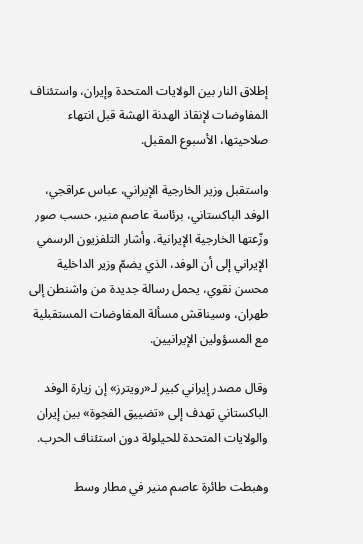إطلاق النار بين الولايات المتحدة وإيران، واستئناف المفاوضات لإنقاذ الهدنة الهشة قبل انتهاء صلاحيتها، الأسبوع المقبل.

واستقبل وزير الخارجية الإيراني، عباس عراقجي، الوفد الباكستاني، برئاسة عاصم منير، حسب صور وزّعتها الخارجية الإيرانية. وأشار التلفزيون الرسمي الإيراني إلى أن الوفد، الذي يضمّ وزير الداخلية محسن نقوي، يحمل رسالة جديدة من واشنطن إلى طهران، وسيناقش مسألة المفاوضات المستقبلية مع المسؤولين الإيرانيين.

وقال مصدر إيراني كبير لـ«رويترز» إن زيارة الوفد الباكستاني تهدف إلى «تضييق الفجوة» بين إيران والولايات المتحدة للحيلولة دون استئناف الحرب.

وهبطت طائرة عاصم منير في مطار وسط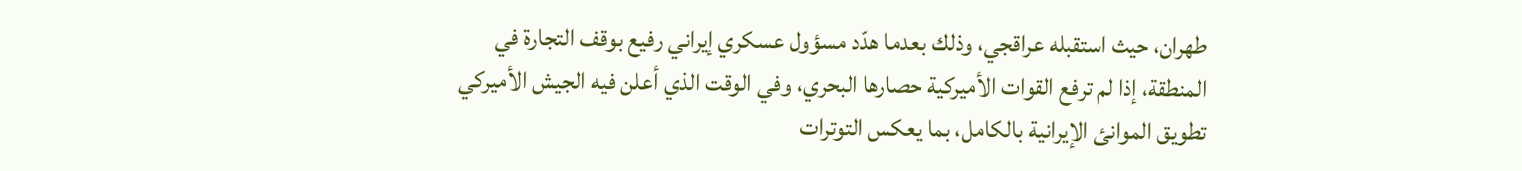طهران، حيث استقبله عراقجي، وذلك بعدما هدّد مسؤول عسكري إيراني رفيع بوقف التجارة في المنطقة، إذا لم ترفع القوات الأميركية حصارها البحري، وفي الوقت الذي أعلن فيه الجيش الأميركي تطويق الموانئ الإيرانية بالكامل، بما يعكس التوترات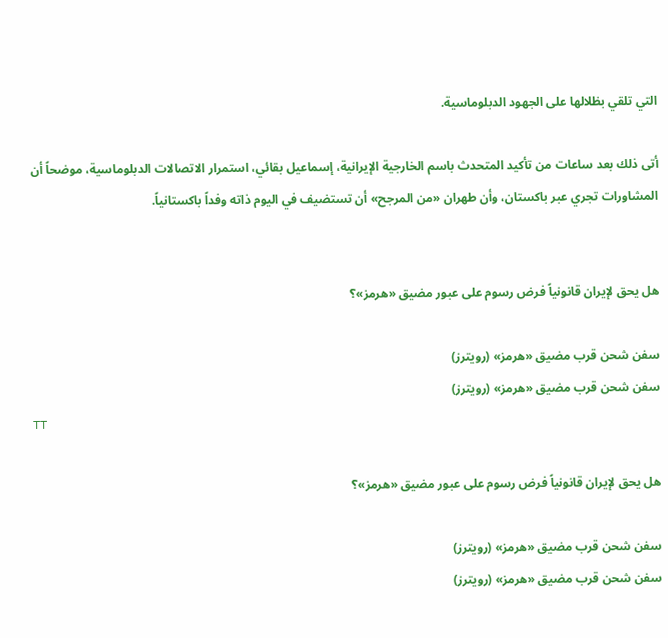التي تلقي بظلالها على الجهود الدبلوماسية.

أتى ذلك بعد ساعات من تأكيد المتحدث باسم الخارجية الإيرانية، إسماعيل بقائي، استمرار الاتصالات الدبلوماسية، موضحاً أن المشاورات تجري عبر باكستان، وأن طهران «من المرجح» أن تستضيف في اليوم ذاته وفداً باكستانياً.


هل يحق لإيران قانونياً فرض رسوم على عبور مضيق «هرمز»؟

سفن شحن قرب مضيق «هرمز» (رويترز)
سفن شحن قرب مضيق «هرمز» (رويترز)
TT

هل يحق لإيران قانونياً فرض رسوم على عبور مضيق «هرمز»؟

سفن شحن قرب مضيق «هرمز» (رويترز)
سفن شحن قرب مضيق «هرمز» (رويترز)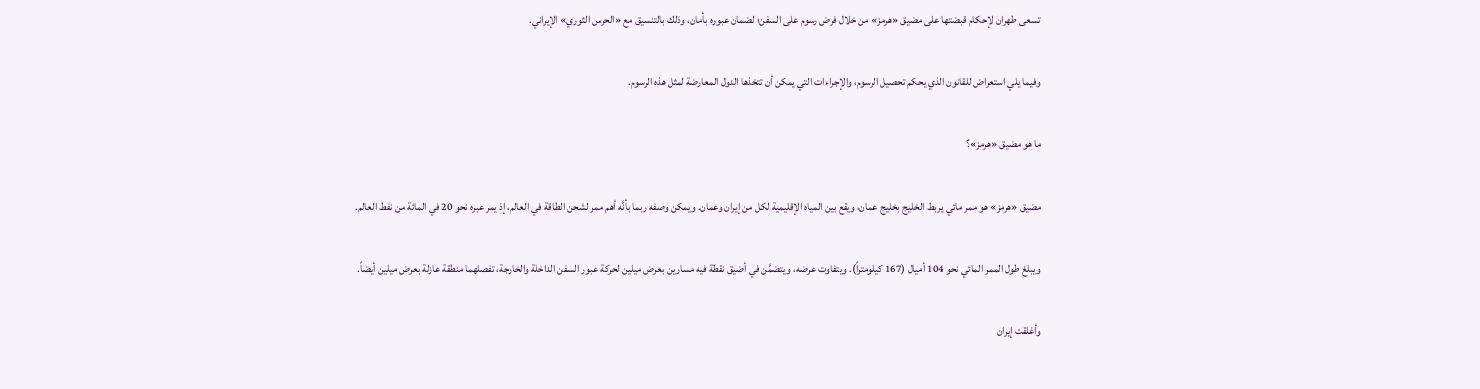تسعى طهران لإحكام قبضتها ‌على مضيق «هرمز» من خلال فرض رسوم على السفن؛ لضمان عبوره بأمان، وذلك بالتنسيق مع «الحرس الثوري» الإيراني.

وفيما يلي استعراض للقانون الذي يحكم تحصيل الرسوم، والإجراءات التي يمكن أن تتخذها الدول المعارضة لمثل هذه الرسوم.

ما هو مضيق «هرمز»؟

مضيق «هرمز» هو ممر مائي يربط الخليج بخليج عمان، ويقع بين المياه الإقليمية لكل من إيران وعمان. ويمكن وصفه ربما بأنَّه أهم ممر لشحن الطاقة في العالم، إذ يمر عبره نحو 20 في المائة من نفط العالم.

ويبلغ طول الممر المائي نحو 104 أميال (167 كيلومتراً). ويتفاوت عرضه، ويتضمَّن في أضيق نقطة فيه مسارين بعرض ميلين لحركة عبور السفن الداخلة والخارجة، تفصلهما منطقة عازلة بعرض ميلين أيضاً.

وأغلقت إيران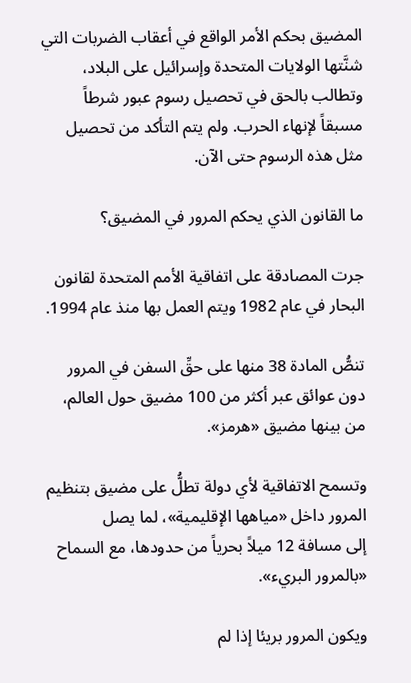المضيق ‌بحكم الأمر الواقع ‌في أعقاب الضربات التي شنَّتها الولايات المتحدة وإسرائيل على ‌البلاد، وتطالب بالحق في تحصيل رسوم عبور شرطاً مسبقاً لإنهاء الحرب. ولم يتم التأكد من تحصيل مثل هذه الرسوم حتى الآن.

ما القانون الذي يحكم المرور في المضيق؟

جرت المصادقة على اتفاقية الأمم المتحدة لقانون البحار في عام 1982 ويتم العمل بها منذ عام 1994.

تنصُّ المادة 38 منها على حقِّ السفن في المرور دون عوائق عبر أكثر من 100 مضيق حول العالم، من بينها مضيق «هرمز».

وتسمح الاتفاقية لأي دولة تطلُّ على مضيق بتنظيم المرور داخل «مياهها الإقليمية»، لما يصل إلى ‌مسافة 12 ميلاً بحرياً من حدودها، مع ‌السماح «بالمرور البريء».

ويكون المرور بريئا إذا لم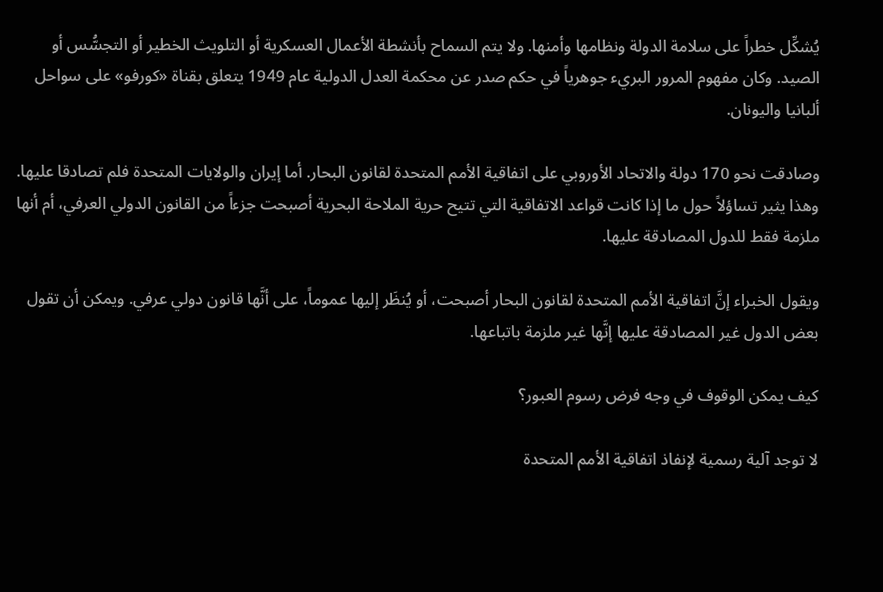يُشكِّل خطراً على سلامة الدولة ونظامها وأمنها. ولا يتم ‌السماح بأنشطة الأعمال العسكرية أو التلويث الخطير أو التجسُّس أو الصيد. وكان ‌مفهوم المرور البريء جوهرياً في حكم صدر عن محكمة العدل الدولية عام 1949 يتعلق بقناة «كورفو» على سواحل ألبانيا واليونان.

وصادقت نحو 170 دولة والاتحاد الأوروبي على اتفاقية الأمم المتحدة لقانون البحار. أما إيران والولايات المتحدة فلم تصادقا عليها. وهذا يثير تساؤلاً حول ما ‌إذا كانت قواعد الاتفاقية التي تتيح حرية الملاحة البحرية أصبحت جزءاً من القانون الدولي العرفي، أم أنها ملزمة فقط للدول المصادقة عليها.

ويقول الخبراء إنَّ اتفاقية الأمم المتحدة لقانون البحار أصبحت، أو يُنظَر إليها عموماً، على أنَّها قانون دولي عرفي. ويمكن أن تقول بعض الدول غير المصادقة عليها إنَّها غير ملزمة باتباعها.

كيف يمكن الوقوف في وجه فرض رسوم العبور؟

لا توجد آلية رسمية لإنفاذ اتفاقية الأمم المتحدة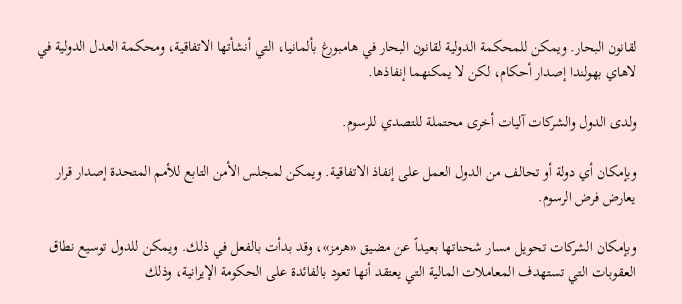لقانون البحار. ويمكن للمحكمة الدولية لقانون البحار في هامبورغ بألمانيا، التي أنشأتها الاتفاقية، ومحكمة العدل الدولية في لاهاي بهولندا إصدار أحكام، لكن لا يمكنهما إنفاذها.

ولدى الدول والشركات آليات أخرى محتملة للتصدي للرسوم.

وبإمكان أي دولة أو تحالف من الدول العمل على إنفاذ الاتفاقية. ويمكن لمجلس الأمن التابع للأمم المتحدة إصدار قرار يعارض فرض الرسوم.

وبإمكان الشركات تحويل مسار شحناتها بعيداً عن مضيق «هرمز»، وقد بدأت بالفعل في ذلك. ويمكن للدول توسيع نطاق العقوبات التي تستهدف المعاملات المالية التي يعتقد أنها تعود بالفائدة على الحكومة الإيرانية، وذلك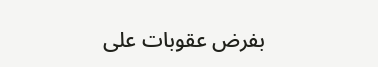بفرض عقوبات على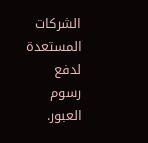الشركات المستعدة لدفع رسوم العبور.